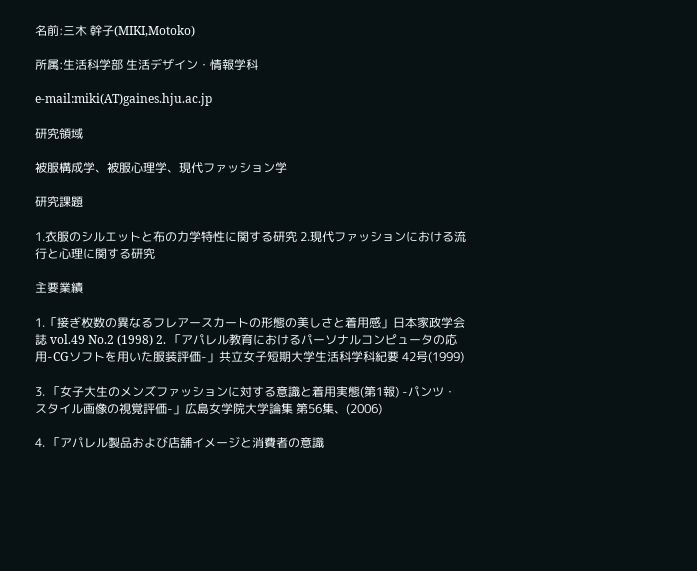名前:三木 幹子(MIKI,Motoko)

所属:生活科学部 生活デザイン・情報学科

e-mail:miki(AT)gaines.hju.ac.jp

研究領域

被服構成学、被服心理学、現代ファッション学

研究課題

1.衣服のシルエットと布の力学特性に関する研究 2.現代ファッションにおける流行と心理に関する研究

主要業績

1.「接ぎ枚数の異なるフレアースカートの形態の美しさと着用感」日本家政学会誌 vol.49 No.2 (1998) 2. 「アパレル教育におけるパーソナルコンピュータの応用-CGソフトを用いた服装評価-」共立女子短期大学生活科学科紀要 42号(1999)

3. 「女子大生のメンズファッションに対する意識と着用実態(第1報) -パンツ・スタイル画像の視覚評価-」広島女学院大学論集 第56集、(2006)

4. 「アパレル製品および店舗イメージと消費者の意識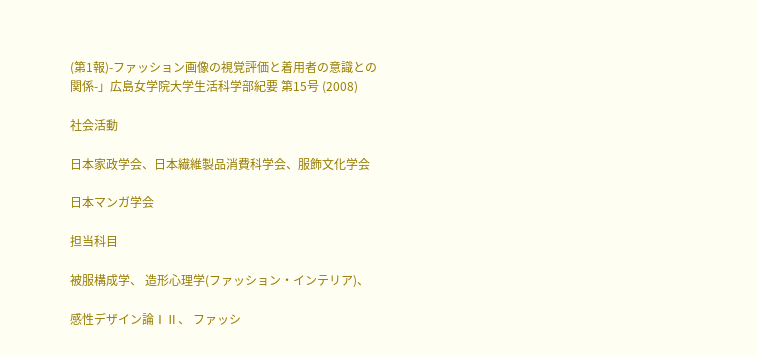(第1報)-ファッション画像の視覚評価と着用者の意識との関係-」広島女学院大学生活科学部紀要 第15号 (2008)

社会活動

日本家政学会、日本繊維製品消費科学会、服飾文化学会

日本マンガ学会

担当科目

被服構成学、 造形心理学(ファッション・インテリア)、

感性デザイン論ⅠⅡ、 ファッシ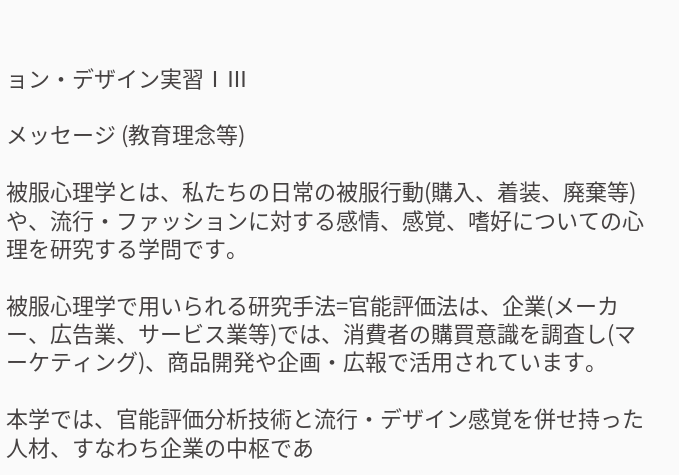ョン・デザイン実習ⅠⅢ

メッセージ (教育理念等)

被服心理学とは、私たちの日常の被服行動(購入、着装、廃棄等)や、流行・ファッションに対する感情、感覚、嗜好についての心理を研究する学問です。

被服心理学で用いられる研究手法=官能評価法は、企業(メーカー、広告業、サービス業等)では、消費者の購買意識を調査し(マーケティング)、商品開発や企画・広報で活用されています。

本学では、官能評価分析技術と流行・デザイン感覚を併せ持った人材、すなわち企業の中枢であ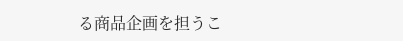る商品企画を担うこ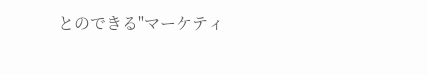とのできる"マーケティ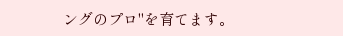ングのプロ"を育てます。